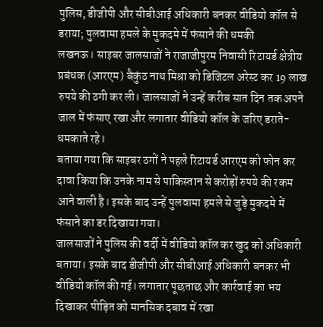पुलिस, डीजीपी और सीबीआई अधिकारी बनकर वीडियो कॉल से डराया; पुलवामा हमले के मुकदमे में फंसाने की धमकी
लखनऊ। साइबर जालसाजों ने राजाजीपुरम निवासी रिटायर्ड क्षेत्रीय प्रबंधक (आरएम) बैकुंठ नाथ मिश्रा को डिजिटल अरेस्ट कर 19 लाख रुपये की ठगी कर ली। जालसाजों ने उन्हें करीब सात दिन तक अपने जाल में फंसाए रखा और लगातार वीडियो कॉल के जरिए डराते-धमकाते रहे।
बताया गया कि साइबर ठगों ने पहले रिटायर्ड आरएम को फोन कर दावा किया कि उनके नाम से पाकिस्तान से करोड़ों रुपये की रकम आने वाली है। इसके बाद उन्हें पुलवामा हमले से जुड़े मुकदमे में फंसाने का डर दिखाया गया।
जालसाजों ने पुलिस की वर्दी में वीडियो कॉल कर खुद को अधिकारी बताया। इसके बाद डीजीपी और सीबीआई अधिकारी बनकर भी वीडियो कॉल की गई। लगातार पूछताछ और कार्रवाई का भय दिखाकर पीड़ित को मानसिक दबाव में रखा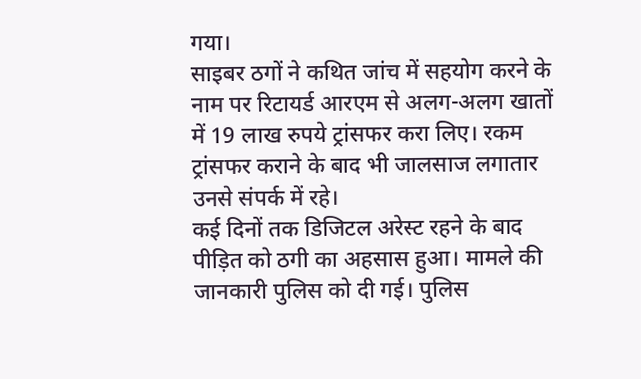गया।
साइबर ठगों ने कथित जांच में सहयोग करने के नाम पर रिटायर्ड आरएम से अलग-अलग खातों में 19 लाख रुपये ट्रांसफर करा लिए। रकम ट्रांसफर कराने के बाद भी जालसाज लगातार उनसे संपर्क में रहे।
कई दिनों तक डिजिटल अरेस्ट रहने के बाद पीड़ित को ठगी का अहसास हुआ। मामले की जानकारी पुलिस को दी गई। पुलिस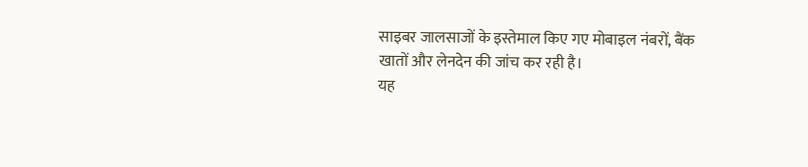साइबर जालसाजों के इस्तेमाल किए गए मोबाइल नंबरों, बैंक खातों और लेनदेन की जांच कर रही है।
यह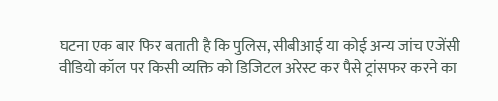घटना एक बार फिर बताती है कि पुलिस, सीबीआई या कोई अन्य जांच एजेंसी वीडियो कॉल पर किसी व्यक्ति को डिजिटल अरेस्ट कर पैसे ट्रांसफर करने का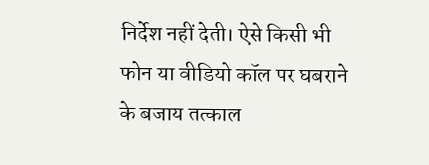निर्देश नहीं देती। ऐसे किसी भी फोन या वीडियो कॉल पर घबराने के बजाय तत्काल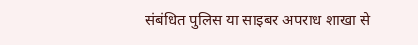संबंधित पुलिस या साइबर अपराध शाखा से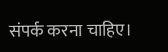संपर्क करना चाहिए।